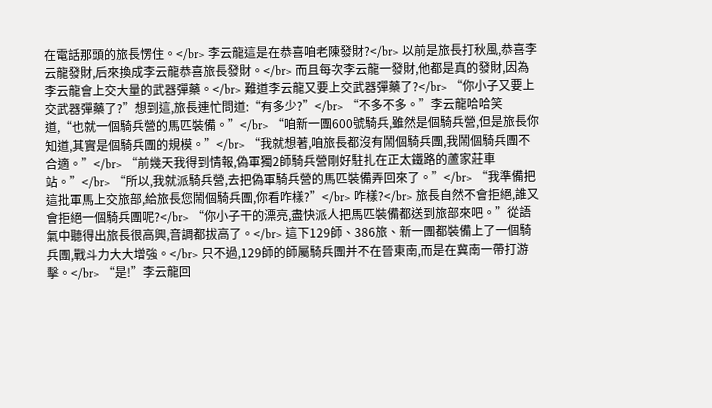在電話那頭的旅長愣住。</br> 李云龍這是在恭喜咱老陳發財?</br> 以前是旅長打秋風,恭喜李云龍發財,后來換成李云龍恭喜旅長發財。</br> 而且每次李云龍一發財,他都是真的發財,因為李云龍會上交大量的武器彈藥。</br> 難道李云龍又要上交武器彈藥了?</br> “你小子又要上交武器彈藥了?”想到這,旅長連忙問道:“有多少?”</br> “不多不多。”李云龍哈哈笑道,“也就一個騎兵營的馬匹裝備。”</br> “咱新一團600號騎兵,雖然是個騎兵營,但是旅長你知道,其實是個騎兵團的規模。”</br> “我就想著,咱旅長都沒有鬧個騎兵團,我鬧個騎兵團不合適。”</br> “前幾天我得到情報,偽軍獨2師騎兵營剛好駐扎在正太鐵路的蘆家莊車站。”</br> “所以,我就派騎兵營,去把偽軍騎兵營的馬匹裝備弄回來了。”</br> “我準備把這批軍馬上交旅部,給旅長您鬧個騎兵團,你看咋樣?”</br> 咋樣?</br> 旅長自然不會拒絕,誰又會拒絕一個騎兵團呢?</br> “你小子干的漂亮,盡快派人把馬匹裝備都送到旅部來吧。”從語氣中聽得出旅長很高興,音調都拔高了。</br> 這下129師、386旅、新一團都裝備上了一個騎兵團,戰斗力大大增強。</br> 只不過,129師的師屬騎兵團并不在晉東南,而是在冀南一帶打游擊。</br> “是!”李云龍回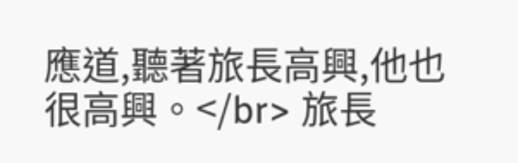應道,聽著旅長高興,他也很高興。</br> 旅長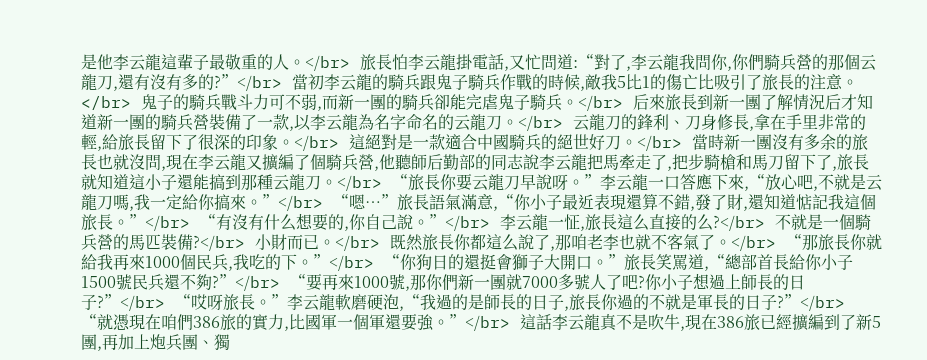是他李云龍這輩子最敬重的人。</br> 旅長怕李云龍掛電話,又忙問道:“對了,李云龍我問你,你們騎兵營的那個云龍刀,還有沒有多的?”</br> 當初李云龍的騎兵跟鬼子騎兵作戰的時候,敵我5比1的傷亡比吸引了旅長的注意。</br> 鬼子的騎兵戰斗力可不弱,而新一團的騎兵卻能完虐鬼子騎兵。</br> 后來旅長到新一團了解情況后才知道新一團的騎兵營裝備了一款,以李云龍為名字命名的云龍刀。</br> 云龍刀的鋒利、刀身修長,拿在手里非常的輕,給旅長留下了很深的印象。</br> 這絕對是一款適合中國騎兵的絕世好刀。</br> 當時新一團沒有多余的旅長也就沒問,現在李云龍又擴編了個騎兵營,他聽師后勤部的同志說李云龍把馬牽走了,把步騎槍和馬刀留下了,旅長就知道這小子還能搞到那種云龍刀。</br> “旅長你要云龍刀早說呀。”李云龍一口答應下來,“放心吧,不就是云龍刀嗎,我一定給你搞來。”</br> “嗯…”旅長語氣滿意,“你小子最近表現還算不錯,發了財,還知道惦記我這個旅長。”</br> “有沒有什么想要的,你自己說。”</br> 李云龍一怔,旅長這么直接的么?</br> 不就是一個騎兵營的馬匹裝備?</br> 小財而已。</br> 既然旅長你都這么說了,那咱老李也就不客氣了。</br> “那旅長你就給我再來1000個民兵,我吃的下。”</br> “你狗日的還挺會獅子大開口。”旅長笑罵道,“總部首長給你小子1500號民兵還不夠?”</br> “要再來1000號,那你們新一團就7000多號人了吧?你小子想過上師長的日子?”</br> “哎呀旅長。”李云龍軟磨硬泡,“我過的是師長的日子,旅長你過的不就是軍長的日子?”</br> “就憑現在咱們386旅的實力,比國軍一個軍還要強。”</br> 這話李云龍真不是吹牛,現在386旅已經擴編到了新5團,再加上炮兵團、獨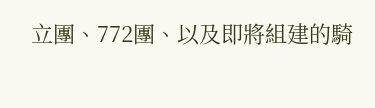立團、772團、以及即將組建的騎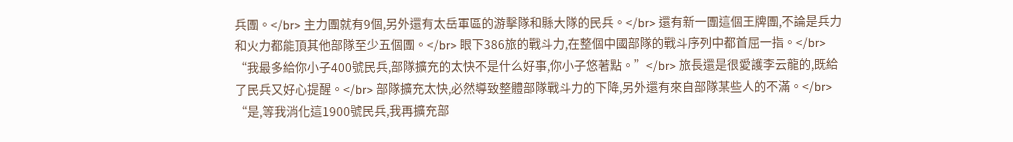兵團。</br> 主力團就有9個,另外還有太岳軍區的游擊隊和縣大隊的民兵。</br> 還有新一團這個王牌團,不論是兵力和火力都能頂其他部隊至少五個團。</br> 眼下386旅的戰斗力,在整個中國部隊的戰斗序列中都首屈一指。</br> “我最多給你小子400號民兵,部隊擴充的太快不是什么好事,你小子悠著點。”</br> 旅長還是很愛護李云龍的,既給了民兵又好心提醒。</br> 部隊擴充太快,必然導致整體部隊戰斗力的下降,另外還有來自部隊某些人的不滿。</br> “是,等我消化這1900號民兵,我再擴充部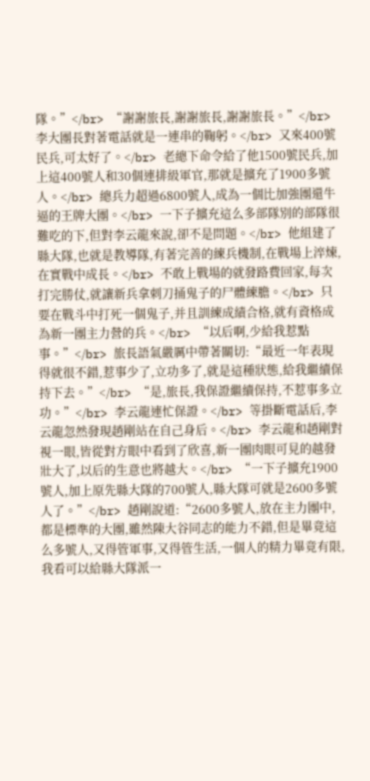隊。”</br> “謝謝旅長,謝謝旅長,謝謝旅長。”</br> 李大團長對著電話就是一連串的鞠躬。</br> 又來400號民兵,可太好了。</br> 老總下命令給了他1500號民兵,加上這400號人和30個連排級軍官,那就是擴充了1900多號人。</br> 總兵力超過6800號人,成為一個比加強團還牛逼的王牌大團。</br> 一下子擴充這么多部隊別的部隊很難吃的下,但對李云龍來說,卻不是問題。</br> 他組建了縣大隊,也就是教導隊,有著完善的練兵機制,在戰場上淬煉,在實戰中成長。</br> 不敢上戰場的就發路費回家,每次打完勝仗,就讓新兵拿刺刀捅鬼子的尸體練膽。</br> 只要在戰斗中打死一個鬼子,并且訓練成績合格,就有資格成為新一團主力營的兵。</br> “以后啊,少給我惹點事。”</br> 旅長語氣嚴厲中帶著關切:“最近一年表現得就很不錯,惹事少了,立功多了,就是這種狀態,給我繼續保持下去。”</br> “是,旅長,我保證繼續保持,不惹事多立功。”</br> 李云龍連忙保證。</br> 等掛斷電話后,李云龍忽然發現趙剛站在自己身后。</br> 李云龍和趙剛對視一眼,皆從對方眼中看到了欣喜,新一團肉眼可見的越發壯大了,以后的生意也將越大。</br> “一下子擴充1900號人,加上原先縣大隊的700號人,縣大隊可就是2600多號人了。”</br> 趙剛說道:“2600多號人,放在主力團中,都是標準的大團,雖然陳大谷同志的能力不錯,但是畢竟這么多號人,又得管軍事,又得管生活,一個人的精力畢竟有限,我看可以給縣大隊派一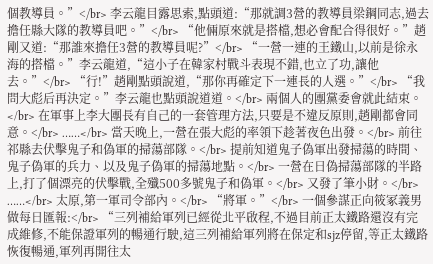個教導員。”</br> 李云龍目露思索,點頭道:“那就調3營的教導員梁鋼同志,過去擔任縣大隊的教導員吧。”</br> “他倆原來就是搭檔,想必會配合得很好。”趙剛又道:“那誰來擔任3營的教導員呢?”</br> “一營一連的王鐵山,以前是徐永海的搭檔。”李云龍道,“這小子在韓家村戰斗表現不錯,也立了功,讓他去。”</br> “行!”趙剛點頭說道,“那你再確定下一連長的人選。”</br> “我問大彪后再決定。”李云龍也點頭說道道。</br> 兩個人的團黨委會就此結束。</br> 在軍事上李大團長有自己的一套管理方法,只要是不違反原則,趙剛都會同意。</br> ……</br> 當天晚上,一營在張大彪的率領下趁著夜色出發。</br> 前往祁縣去伏擊鬼子和偽軍的掃蕩部隊。</br> 提前知道鬼子偽軍出發掃蕩的時間、鬼子偽軍的兵力、以及鬼子偽軍的掃蕩地點。</br> 一營在日偽掃蕩部隊的半路上,打了個漂亮的伏擊戰,全殲500多號鬼子和偽軍。</br> 又發了筆小財。</br> ……</br> 太原,第一軍司令部內。</br> “將軍。”</br> 一個參謀正向筱冢義男做每日匯報:</br> “三列補給軍列已經從北平啟程,不過目前正太鐵路還沒有完成維修,不能保證軍列的暢通行駛,這三列補給軍列將在保定和sjz停留,等正太鐵路恢復暢通,軍列再開往太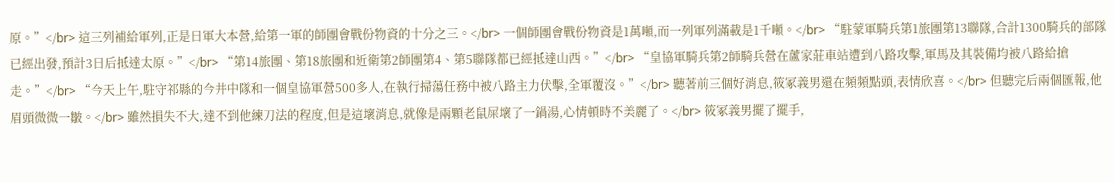原。”</br> 這三列補給軍列,正是日軍大本營,給第一軍的師團會戰份物資的十分之三。</br> 一個師團會戰份物資是1萬噸,而一列軍列滿載是1千噸。</br> “駐蒙軍騎兵第1旅團第13聯隊,合計1300騎兵的部隊已經出發,預計3日后抵達太原。”</br> “第14旅團、第18旅團和近衛第2師團第4、第5聯隊都已經抵達山西。”</br> “皇協軍騎兵第2師騎兵營在蘆家莊車站遭到八路攻擊,軍馬及其裝備均被八路給搶走。”</br> “今天上午,駐守祁縣的今井中隊和一個皇協軍營500多人,在執行掃蕩任務中被八路主力伏擊,全軍覆沒。”</br> 聽著前三個好消息,筱冢義男還在頻頻點頭,表情欣喜。</br> 但聽完后兩個匯報,他眉頭微微一皺。</br> 雖然損失不大,達不到他練刀法的程度,但是這壞消息,就像是兩顆老鼠屎壞了一鍋湯,心情頓時不美麗了。</br> 筱冢義男擺了擺手,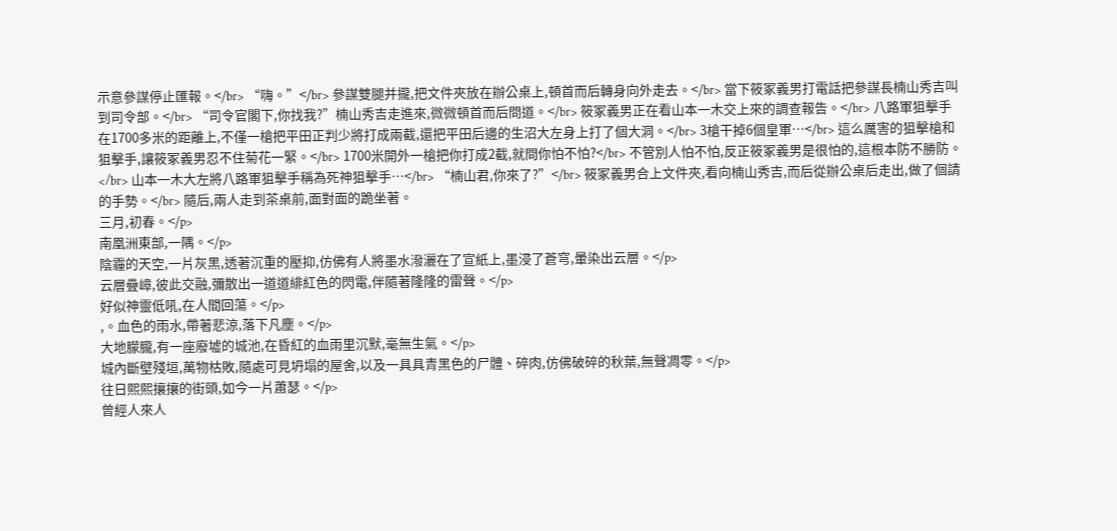示意參謀停止匯報。</br> “嗨。”</br> 參謀雙腿并攏,把文件夾放在辦公桌上,頓首而后轉身向外走去。</br> 當下筱冢義男打電話把參謀長楠山秀吉叫到司令部。</br> “司令官閣下,你找我?”楠山秀吉走進來,微微頓首而后問道。</br> 筱冢義男正在看山本一木交上來的調查報告。</br> 八路軍狙擊手在1700多米的距離上,不僅一槍把平田正判少將打成兩截,還把平田后邊的生沼大左身上打了個大洞。</br> 3槍干掉6個皇軍…</br> 這么厲害的狙擊槍和狙擊手,讓筱冢義男忍不住菊花一緊。</br> 1700米開外一槍把你打成2截,就問你怕不怕?</br> 不管別人怕不怕,反正筱冢義男是很怕的,這根本防不勝防。</br> 山本一木大左將八路軍狙擊手稱為死神狙擊手…</br> “楠山君,你來了?”</br> 筱冢義男合上文件夾,看向楠山秀吉,而后從辦公桌后走出,做了個請的手勢。</br> 隨后,兩人走到茶桌前,面對面的跪坐著。
三月,初春。</p>
南凰洲東部,一隅。</p>
陰霾的天空,一片灰黑,透著沉重的壓抑,仿佛有人將墨水潑灑在了宣紙上,墨浸了蒼穹,暈染出云層。</p>
云層疊嶂,彼此交融,彌散出一道道緋紅色的閃電,伴隨著隆隆的雷聲。</p>
好似神靈低吼,在人間回蕩。</p>
,。血色的雨水,帶著悲涼,落下凡塵。</p>
大地朦朧,有一座廢墟的城池,在昏紅的血雨里沉默,毫無生氣。</p>
城內斷壁殘垣,萬物枯敗,隨處可見坍塌的屋舍,以及一具具青黑色的尸體、碎肉,仿佛破碎的秋葉,無聲凋零。</p>
往日熙熙攘攘的街頭,如今一片蕭瑟。</p>
曾經人來人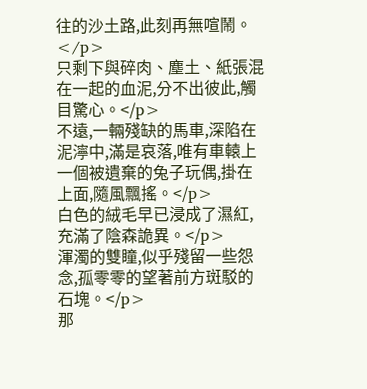往的沙土路,此刻再無喧鬧。</p>
只剩下與碎肉、塵土、紙張混在一起的血泥,分不出彼此,觸目驚心。</p>
不遠,一輛殘缺的馬車,深陷在泥濘中,滿是哀落,唯有車轅上一個被遺棄的兔子玩偶,掛在上面,隨風飄搖。</p>
白色的絨毛早已浸成了濕紅,充滿了陰森詭異。</p>
渾濁的雙瞳,似乎殘留一些怨念,孤零零的望著前方斑駁的石塊。</p>
那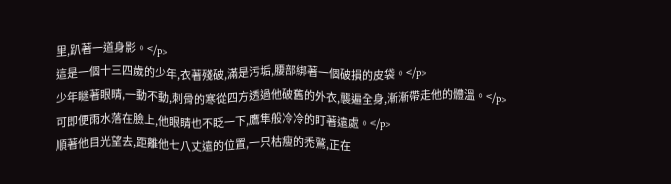里,趴著一道身影。</p>
這是一個十三四歲的少年,衣著殘破,滿是污垢,腰部綁著一個破損的皮袋。</p>
少年瞇著眼睛,一動不動,刺骨的寒從四方透過他破舊的外衣,襲遍全身,漸漸帶走他的體溫。</p>
可即便雨水落在臉上,他眼睛也不眨一下,鷹隼般冷冷的盯著遠處。</p>
順著他目光望去,距離他七八丈遠的位置,一只枯瘦的禿鷲,正在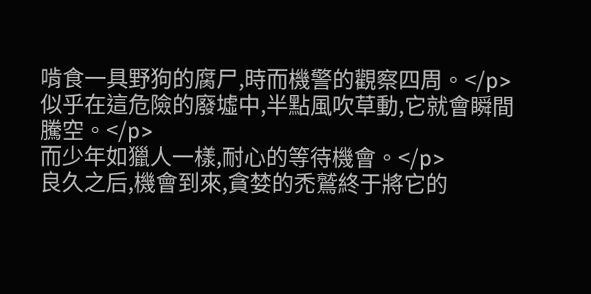啃食一具野狗的腐尸,時而機警的觀察四周。</p>
似乎在這危險的廢墟中,半點風吹草動,它就會瞬間騰空。</p>
而少年如獵人一樣,耐心的等待機會。</p>
良久之后,機會到來,貪婪的禿鷲終于將它的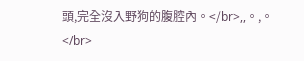頭,完全沒入野狗的腹腔內。</br>,,。,。</br>